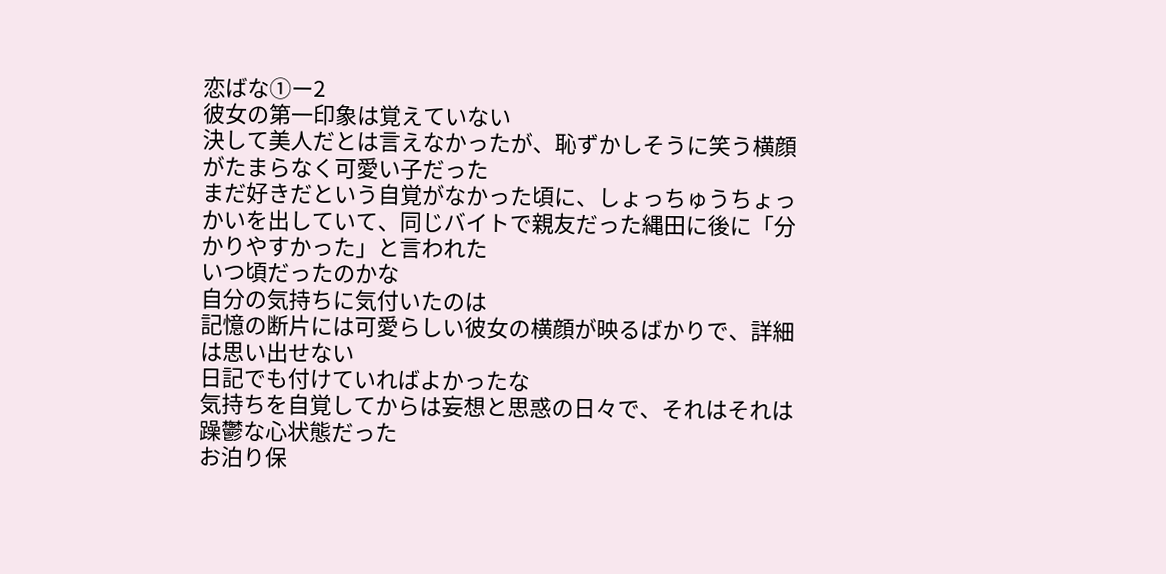恋ばな①ー2
彼女の第一印象は覚えていない
決して美人だとは言えなかったが、恥ずかしそうに笑う横顔がたまらなく可愛い子だった
まだ好きだという自覚がなかった頃に、しょっちゅうちょっかいを出していて、同じバイトで親友だった縄田に後に「分かりやすかった」と言われた
いつ頃だったのかな
自分の気持ちに気付いたのは
記憶の断片には可愛らしい彼女の横顔が映るばかりで、詳細は思い出せない
日記でも付けていればよかったな
気持ちを自覚してからは妄想と思惑の日々で、それはそれは躁鬱な心状態だった
お泊り保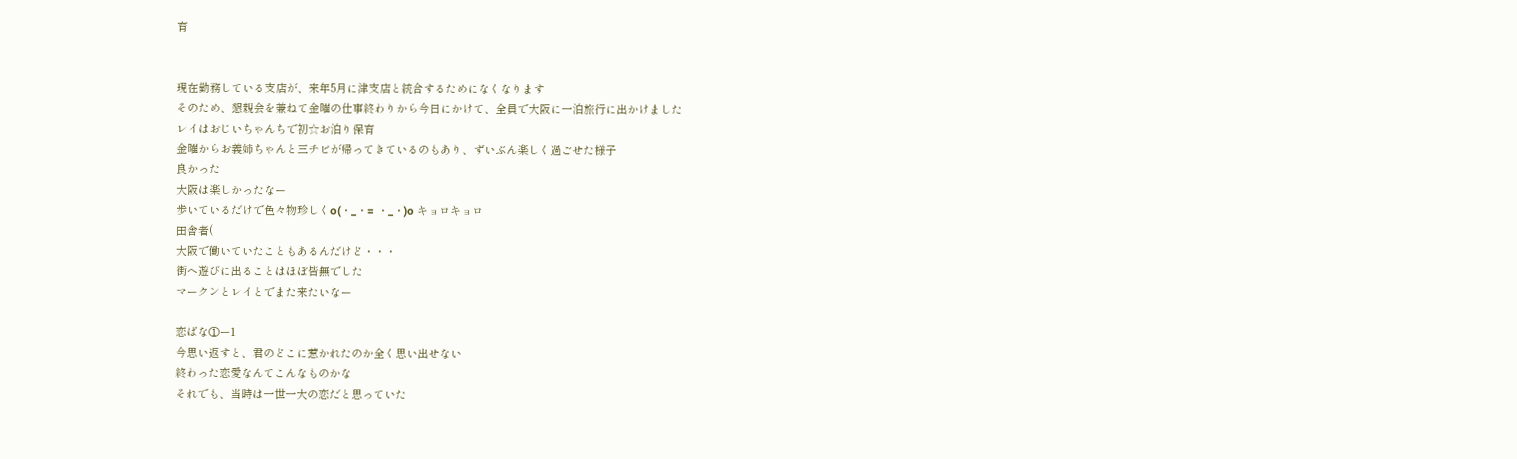育


現在勤務している支店が、来年5月に津支店と統合するためになくなります
そのため、懇親会を兼ねて金曜の仕事終わりから今日にかけて、全員で大阪に一泊旅行に出かけました
レイはおじいちゃんちで初☆お泊り保育
金曜からお義姉ちゃんと三チビが帰ってきているのもあり、ずいぶん楽しく過ごせた様子
良かった
大阪は楽しかったなー
歩いているだけで色々物珍しくo(・_・= ・_・)o キョロキョロ
田舎者(
大阪で働いていたこともあるんだけど・・・
街へ遊びに出ることはほぼ皆無でした
マークンとレイとでまた来たいなー

恋ばな①ー1
今思い返すと、君のどこに惹かれたのか全く思い出せない
終わった恋愛なんてこんなものかな
それでも、当時は一世一大の恋だと思っていた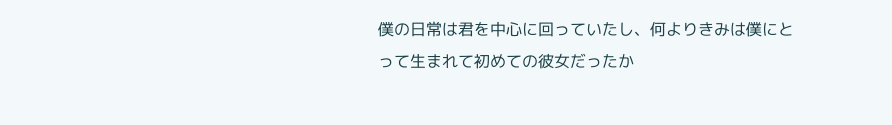僕の日常は君を中心に回っていたし、何よりきみは僕にとって生まれて初めての彼女だったか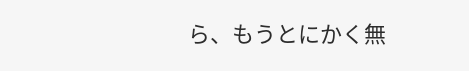ら、もうとにかく無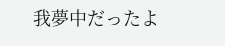我夢中だったよ